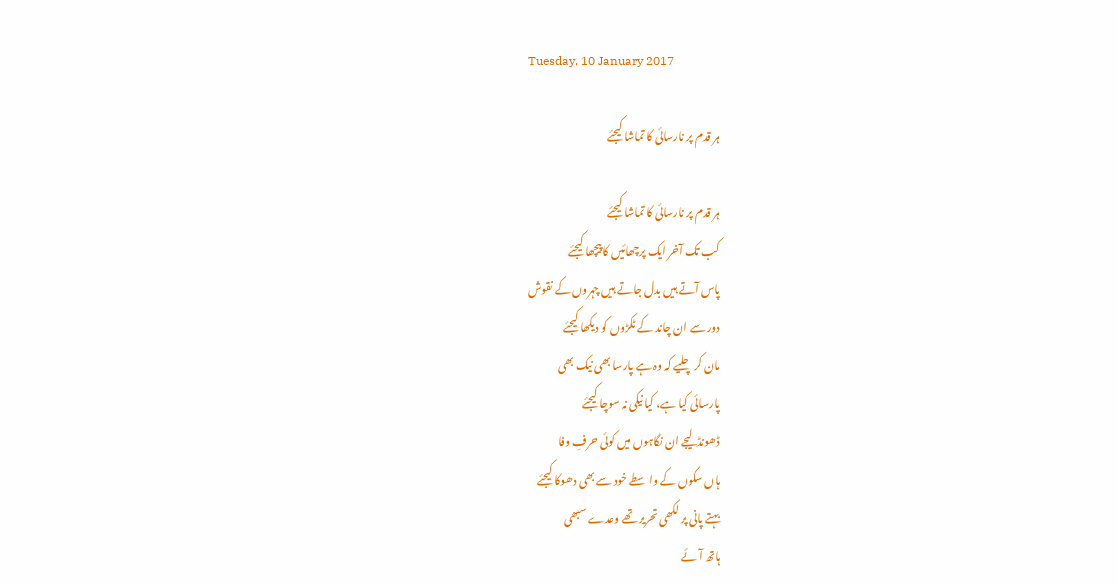Tuesday, 10 January 2017

ہر قدم پر نارسائی کا تماشا کیجئے

ہر قدم پر نارسائی کا تماشا کیجئے
کب تک آخر ایک پرچھائیں کا پیچھا کیجئے
پاس آتے ہیں بدل جاتے ہیں چہروں کے نقوش
دور سے ان چاند کے ٹکڑوں کو دیکھا کیجئے
مان کر چلیے کہ وہ ہے پارسا بھی نیک بھی
پارسائی کیا ہے، کیا نیکی نہ سوچا کیجئے
ڈھونڈ لیجے ان نگاہوں میں کوئی حرفِ وفا
ہاں سکوں کے واسطے خود سے بھی دھوکا کیجئے
بہتے پانی پر لکھی تحریر تھے وعدے سبھی
ہاتھ آئے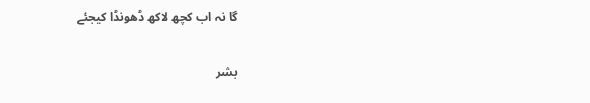گا نہ اب کچھ لاکھ ڈھونڈا کیجئے

بشر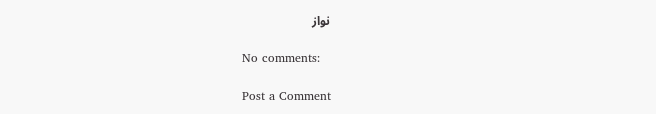نواز

No comments:

Post a Comment